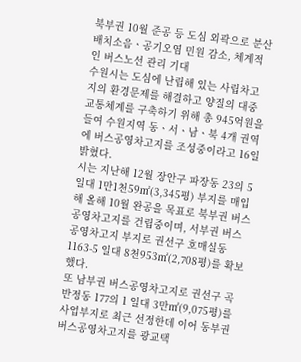북부권 10월 준공 등 도심 외곽으로 분산 배치소음ㆍ공기오염 민원 감소, 체계적인 버스노선 관리 기대
수원시는 도심에 난립해 있는 사립차고지의 환경문제를 해결하고 양질의 대중교통체계를 구축하기 위해 총 945억원을 들여 수원지역 동ㆍ서ㆍ남ㆍ북 4개 권역에 버스공영차고지를 조성중이라고 16일 밝혔다.
시는 지난해 12월 장안구 파장동 23의 5 일대 1만1천59㎡(3,345평) 부지를 매입해 올해 10월 완공을 목표로 북부권 버스공영차고지를 건립중이며, 서부권 버스공영차고지 부지로 권선구 호매실동 1163-5 일대 8천953㎡(2,708평)를 확보했다.
또 남부권 버스공영차고지로 권선구 곡반정동 177의 1 일대 3만㎡(9,075평)를 사업부지로 최근 선정한데 이어 동부권 버스공영차고지를 광교택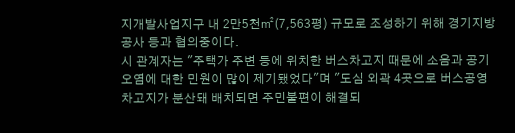지개발사업지구 내 2만5천㎡(7,563평) 규모로 조성하기 위해 경기지방공사 등과 협의중이다.
시 관계자는 "주택가 주변 등에 위치한 버스차고지 때문에 소음과 공기오염에 대한 민원이 많이 제기됐었다"며 "도심 외곽 4곳으로 버스공영차고지가 분산돼 배치되면 주민불편이 해결되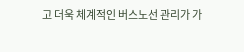고 더욱 체계적인 버스노선 관리가 가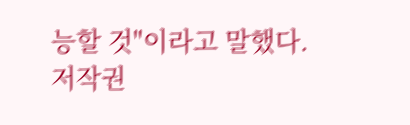능할 것"이라고 말했다.
저작권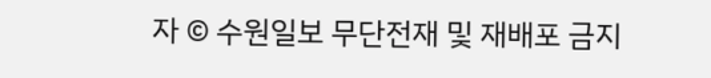자 © 수원일보 무단전재 및 재배포 금지